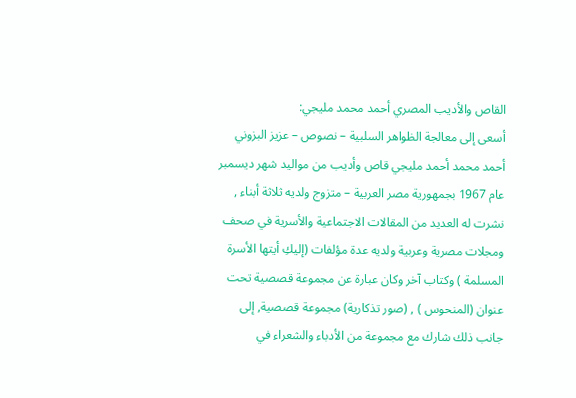القاص والأديب المصري أحمد محمد مليجي:
أسعى إلى معالجة الظواهر السلبية – نصوص – عزيز البزوني
أحمد محمد أحمد مليجي قاص وأديب من مواليد شهر ديسمبر عام 1967 بجمهورية مصر العربية – متزوج ولديه ثلاثة أبناء , نشرت له العديد من المقالات الاجتماعية والأسرية في صحف ومجلات مصرية وعربية ولديه عدة مؤلفات (إليكِ أيتها الأسرة المسلمة ) وكتاب آخر وكان عبارة عن مجموعة قصصية تحت عنوان (المنحوس ) , (صور تذكارية) مجموعة قصصية, إلى جانب ذلك شارك مع مجموعة من الأدباء والشعراء في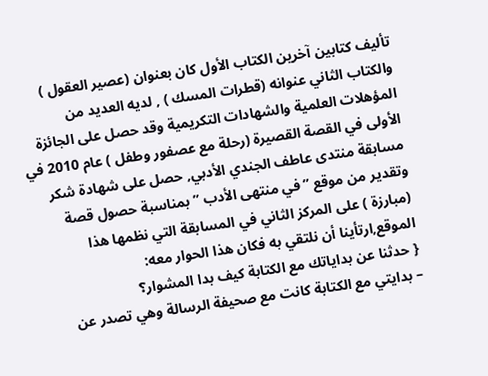تأليف كتابين آخرين الكتاب الأول كان بعنوان (عصير العقول ) والكتاب الثاني عنوانه (قطرات المسك ) , لديه العديد من المؤهلات العلمية والشهادات التكريمية وقد حصل على الجائزة الأولى في القصة القصيرة (رحلة مع عصفور وطفل ) عام 2010 في مسابقة منتدى عاطف الجندي الأدبي, حصل على شهادة شكر وتقدير من موقع ” في منتهى الأدب ” بمناسبة حصول قصة (مبارزة ) على المركز الثاني في المسابقة التي نظمها هذا الموقع,ارتأينا أن نلتقي به فكان هذا الحوار معه:
{ حدثنا عن بداياتك مع الكتابة كيف بدا المشوار؟
– بدايتي مع الكتابة كانت مع صحيفة الرسالة وهي تصدر عن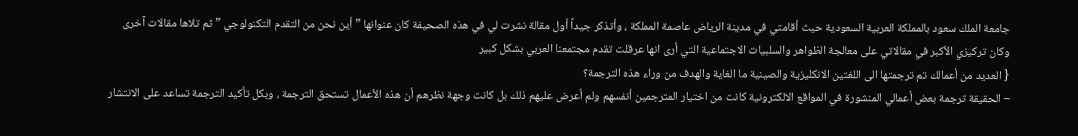جامعة الملك سعود بالمملكة العربية السعودية حيث أقامتي في مدينة الرياض عاصمة المملكة ، وأتذكر جيداً أول مقالة نشرت لي في هذه الصحيفة كان عنوانها ” أين نحن من التقدم التكنولوجي ” ثم تلاها مقالات آخرى وكان تركيزي الأكبر في مقالاتي على معالجة الظواهر والسلبيات الاجتماعية التي أرى انها عرقلت تقدم مجتمعنا العربي بشكل كبير
{ العديد من أعمالك تم ترجمتها الى اللغتين الانكليزية والصينية ما الغاية والهدف من وراء هذه الترجمة؟
– الحقيقة ترجمة بعض أعمالي المنشورة في المواقع الالكترونية كانت من اختيار المترجمين أنفسهم ولم أعرض عليهم ذلك بل كانت وجهة نظرهم أن هذه الأعمال تستحق الترجمة ، وبكل تأكيد الترجمة تساعد على الانتشار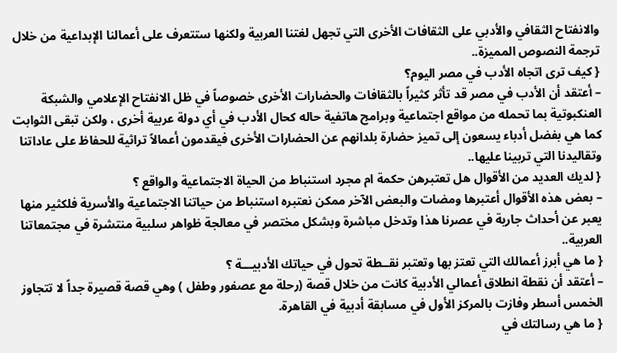والانفتاح الثقافي والأدبي على الثقافات الأخرى التي تجهل لغتنا العربية ولكنها ستتعرف على أعمالنا الإبداعية من خلال ترجمة النصوص المميزة..
{ كيف ترى اتجاه الأدب في مصر اليوم؟
– أعتقد أن الأدب في مصر قد تأثر كثيراً بالثقافات والحضارات الأخرى خصوصاً في ظل الانفتاح الإعلامي والشبكة العنكبوتية بما تحمله من مواقع اجتماعية وبرامج هاتفية حاله كحال الأدب في أي دولة عربية أخرى ، ولكن تبقى الثوابت كما هي بفضل أدباء يسعون إلى تميز حضارة بلدانهم عن الحضارات الأخرى فيقدمون أعمالاً تراثية للحفاظ على عاداتنا وتقاليدنا التي تربينا عليها..
{ لديك العديد من الأقوال هل تعتبرهن حكمة ام مجرد استنباط من الحياة الاجتماعية والواقع ؟
– بعض هذه الأقوال أعتبرها ومضات والبعض الآخر ممكن نعتبره استنباط من حياتنا الاجتماعية والأسرية فلكثير منها يعبر عن أحداث جارية في عصرنا هذا وتدخل مباشرة وبشكل مختصر في معالجة ظواهر سلبية منتشرة في مجتمعاتنا العربية..
{ ما هي أبرز أعمالك التي تعتز بها وتعتبر نقــطة تحول في حياتك الأدبيـــة ؟
– أعتقد أن نقطة انطلاق أعمالي الأدبية كانت من خلال قصة (رحلة مع عصفور وطفل ) وهي قصة قصيرة جداً لا تتجاوز الخمس أسطر وفازت بالمركز الأول في مسابقة أدبية في القاهرة.
{ ما هي رسالتك في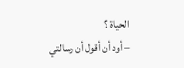الحياة ؟
– أود أن أقول أن رسالتي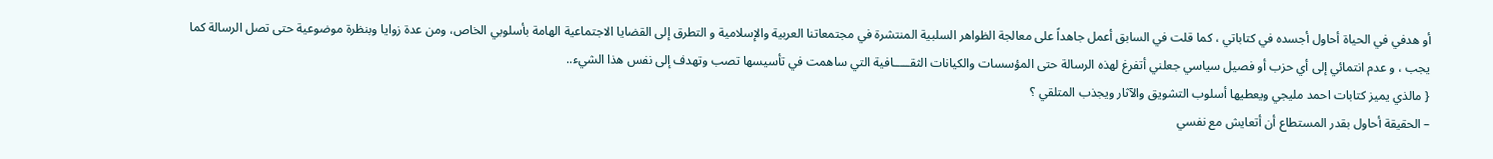أو هدفي في الحياة أحاول أجسده في كتاباتي ، كما قلت في السابق أعمل جاهداً على معالجة الظواهر السلبية المنتشرة في مجتمعاتنا العربية والإسلامية و التطرق إلى القضايا الاجتماعية الهامة بأسلوبي الخاص، ومن عدة زوايا وبنظرة موضوعية حتى تصل الرسالة كما يجب ، و عدم انتمائي إلى أي حزب أو فصيل سياسي جعلني أتفرغ لهذه الرسالة حتى المؤسسات والكيانات الثقـــــافية التي ساهمت في تأسيسها تصب وتهدف إلى نفس هذا الشيء..
{ مالذي يميز كتابات احمد مليجي ويعطيها أسلوب التشويق والآثار ويجذب المتلقي ؟
– الحقيقة أحاول بقدر المستطاع أن أتعايش مع نفسي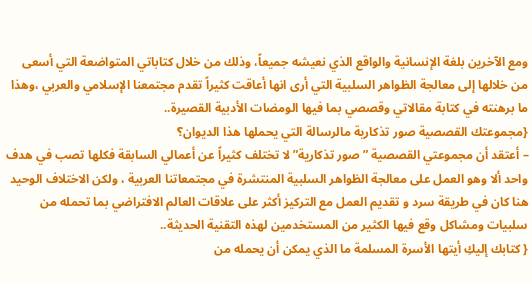ومع الآخرين بلغة الإنسانية والواقع الذي نعيشه جميعاً، وذلك من خلال كتاباتي المتواضعة التي أسعى من خلالها إلى معالجة الظواهر السلبية التي أرى انها أعاقت كثيراً تقدم مجتمعنا الإسلامي والعربي ،وهذا ما برهنته في كتابة مقالاتي وقصصي بما فيها الومضات الأدبية القصيرة..
{مجموعتك القصصية صور تذكارية مالرسالة التي يحملها هذا الديوان؟
– أعتقد أن مجموعتي القصصية ” صور تذكارية” لا تختلف كثيراً عن أعمالي السابقة فكلها تصب في هدف واحد ألا وهو العمل على معالجة الظواهر السلبية المنتشرة في مجتمعاتنا العربية ، ولكن الاختلاف الوحيد هنا كان في طريقة سرد و تقديم العمل مع التركيز أكثر على علاقات العالم الافتراضي بما تحمله من سلبيات ومشاكل وقع فيها الكثير من المستخدمين لهذه التقنية الحديثة..
{ كتابك إليكِ أيتها الأسرة المسلمة ما الذي يمكن أن يحمله من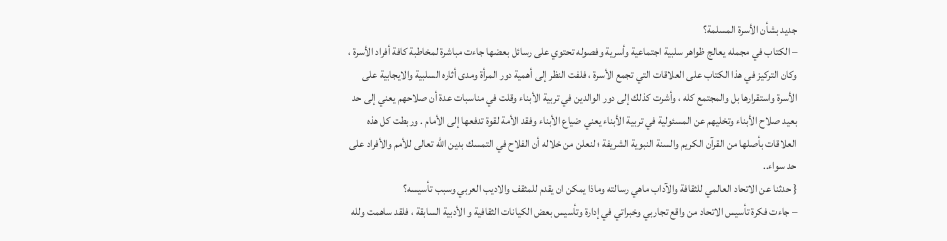جديد بشأن الأسرة المسلمة؟
– الكتاب في مجمله يعالج ظواهر سلبية اجتماعية وأسرية وفصوله تحتوي على رسائل بعضها جاءت مباشرة لمخاطبة كافة أفراد الأسرة ، وكان التركيز في هذا الكتاب على العلاقات التي تجمع الأسرة ، فلفت النظر إلى أهمية دور المرأة ومدى أثاره السلبية والايجابية على الأسرة واستقرارها بل والمجتمع كله ، وأشرت كذلك إلى دور الوالدين في تربية الأبناء وقلت في مناسبات عدة أن صلاحهم يعني إلى حد بعيد صلاح الأبناء وتخليهم عن المسئولية في تربية الأبناء يعني ضياع الأبناء وفقد الأمة لقوة تدفعها إلى الأمام . وربطت كل هذه العلاقات بأصلها من القرآن الكريم والسنة النبوية الشريفة ؛ لنعلن من خلاله أن الفلاح في التمسك بدين الله تعالى للأمم والأفراد على حد سواء..
{ حدثنا عن الاتحاد العالمي للثقافة والآداب ماهي رسالته وماذا يمكن ان يقدم للمثقف والاديب العربي وسبب تأسيسه؟
– جاءت فكرة تأسيس الاتحاد من واقع تجاربي وخبراتي في إدارة وتأسيس بعض الكيانات الثقافية و الأدبية السابقة ، فلقد ساهمت ولله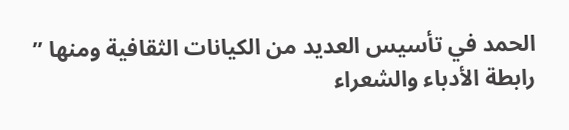الحمد في تأسيس العديد من الكيانات الثقافية ومنها ” رابطة الأدباء والشعراء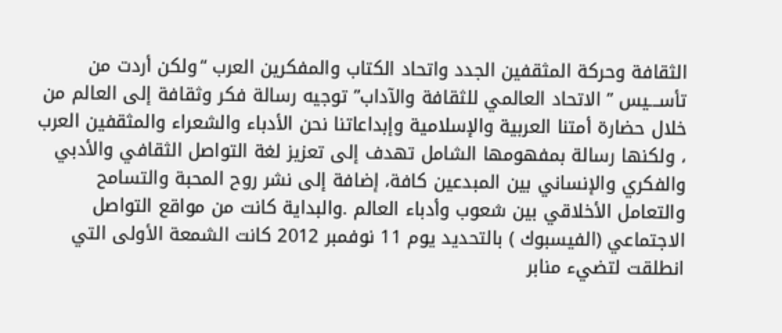الثقافة وحركة المثقفين الجدد واتحاد الكتاب والمفكرين العرب “ولكن أردت من تأســـيس ” الاتحاد العالمي للثقافة والآداب” توجيه رسالة فكر وثقافة إلى العالم من خلال حضارة أمتنا العربية والإسلامية وإبداعاتنا نحن الأدباء والشعراء والمثقفين العرب ، ولكنها رسالة بمفهومها الشامل تهدف إلى تعزيز لغة التواصل الثقافي والأدبي والفكري والإنساني بين المبدعين كافة، إضافة إلى نشر روح المحبة والتسامح والتعامل الأخلاقي بين شعوب وأدباء العالم .والبداية كانت من مواقع التواصل الاجتماعي (الفيسبوك ) بالتحديد يوم 11 نوفمبر 2012 كانت الشمعة الأولى التي انطلقت لتضيء منابر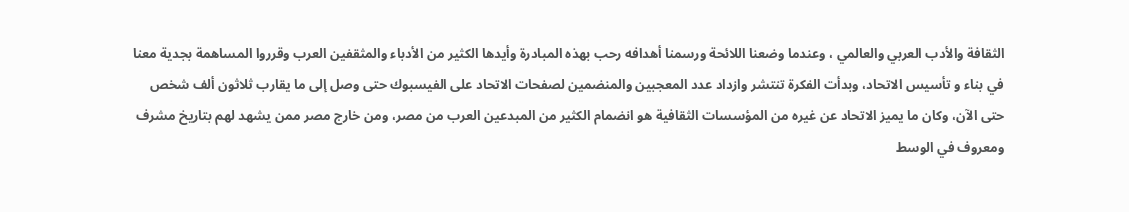الثقافة والأدب العربي والعالمي ، وعندما وضعنا اللائحة ورسمنا أهدافه رحب بهذه المبادرة وأيدها الكثير من الأدباء والمثقفين العرب وقرروا المساهمة بجدية معنا في بناء و تأسيس الاتحاد، وبدأت الفكرة تنتشر وازداد عدد المعجبين والمنضمين لصفحات الاتحاد على الفيسبوك حتى وصل إلى ما يقارب ثلاثون ألف شخص حتى الآن، وكان ما يميز الاتحاد عن غيره من المؤسسات الثقافية هو انضمام الكثير من المبدعين العرب من مصر، ومن خارج مصر ممن يشهد لهم بتاريخ مشرف ومعروف في الوسط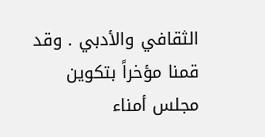الثقافي والأدبي . وقد قمنا مؤخراً بتكوين مجلس أمناء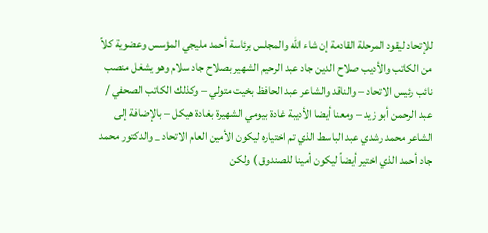للإتحاد ليقود المرحلة القادمة إن شاء الله والمجلس برئاسة أحمد مليجي المؤسس وعضوية كلاً من الكاتب والأديب صلاح الدين جاد عبد الرحيم الشهير بصلاح جاد سلام وهو يشغل منصب نائب رئيس الاتحاد – والناقد والشاعر عبد الحافظ بخيت متولي – وكذلك الكاتب الصحفي / عبد الرحمن أبو زيد – ومعنا أيضا الأديبة غادة بيومي الشهيرة بغادة هيكل – بالإضافة إلى الشاعر محمد رشدي عبد الباسط الذي تم اختياره ليكون الأمين العام الاتحاد _ والدكتور محمد جاد أحمد الذي اختير أيضاً ليكون أمينا للصندوق ) ولكن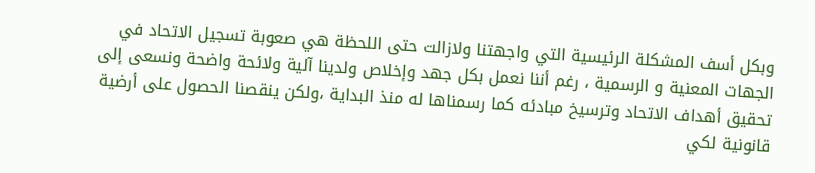وبكل أسف المشكلة الرئيسية التي واجهتنا ولازالت حتى اللحظة هي صعوبة تسجيل الاتحاد في الجهات المعنية و الرسمية ، رغم أننا نعمل بكل جهد وإخلاص ولدينا آلية ولائحة واضحة ونسعى إلى تحقيق أهداف الاتحاد وترسيخ مبادئه كما رسمناها له منذ البداية ،ولكن ينقصنا الحصول على أرضية قانونية لكي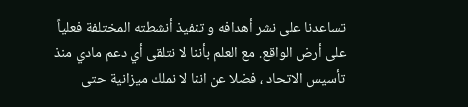تساعدنا على نشر أهدافه و تنفيذ أنشطته المختلفة فعلياً على أرض الواقع. مع العلم بأننا لا نتلقى أي دعم مادي منذ تأسيس الاتحاد ، فضلا عن اننا لا نملك ميزانية حتى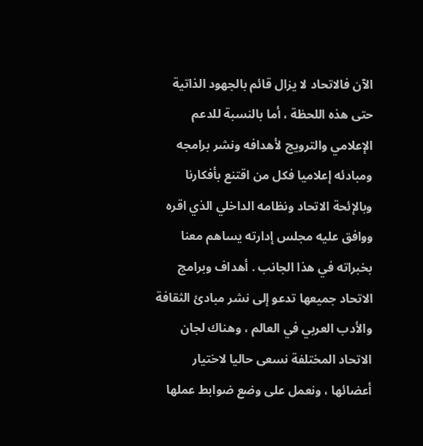الآن فالاتحاد لا يزال قائم بالجهود الذاتية حتى هذه اللحظة ، أما بالنسبة للدعم الإعلامي والترويج لأهدافه ونشر برامجه ومبادئه إعلاميا فكل من اقتنع بأفكارنا وبالإئحة الاتحاد ونظامه الداخلي الذي اقره ووافق عليه مجلس إدارته يساهم معنا بخبراته في هذا الجانب . أهداف وبرامج الاتحاد جميعها تدعو إلى نشر مبادئ الثقافة والأدب العربي في العالم ، وهناك لجان الاتحاد المختلفة نسعى حاليا لاختيار أعضائها ، ونعمل على وضع ضوابط عملها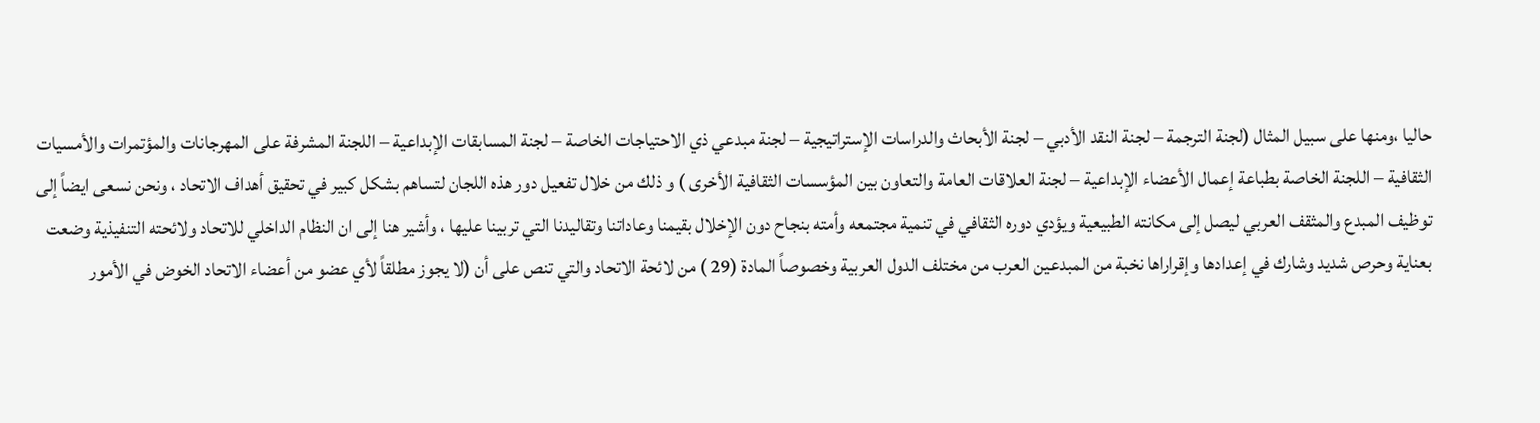حاليا ،ومنها على سبيل المثال (لجنة الترجمة – لجنة النقد الأدبي – لجنة الأبحاث والدراسات الإستراتيجية – لجنة مبدعي ذي الاحتياجات الخاصة – لجنة المسابقات الإبداعية – اللجنة المشرفة على المهرجانات والمؤتمرات والأمسيات الثقافية – اللجنة الخاصة بطباعة إعمال الأعضاء الإبداعية – لجنة العلاقات العامة والتعاون بين المؤسسات الثقافية الأخرى ) و ذلك من خلال تفعيل دور هذه اللجان لتساهم بشكل كبير في تحقيق أهداف الاتحاد ، ونحن نسعى ايضاً إلى توظيف المبدع والمثقف العربي ليصل إلى مكانته الطبيعية ويؤدي دوره الثقافي في تنمية مجتمعه وأمته بنجاح دون الإخلال بقيمنا وعاداتنا وتقاليدنا التي تربينا عليها ، وأشير هنا إلى ان النظام الداخلي للاتحاد ولائحته التنفيذية وضعت بعناية وحرص شديد وشارك في إعدادها وإقراراها نخبة من المبدعين العرب من مختلف الدول العربية وخصوصاً المادة (29 ) من لائحة الاتحاد والتي تنص على أن (لا يجوز مطلقاً لأي عضو من أعضاء الاتحاد الخوض في الأمور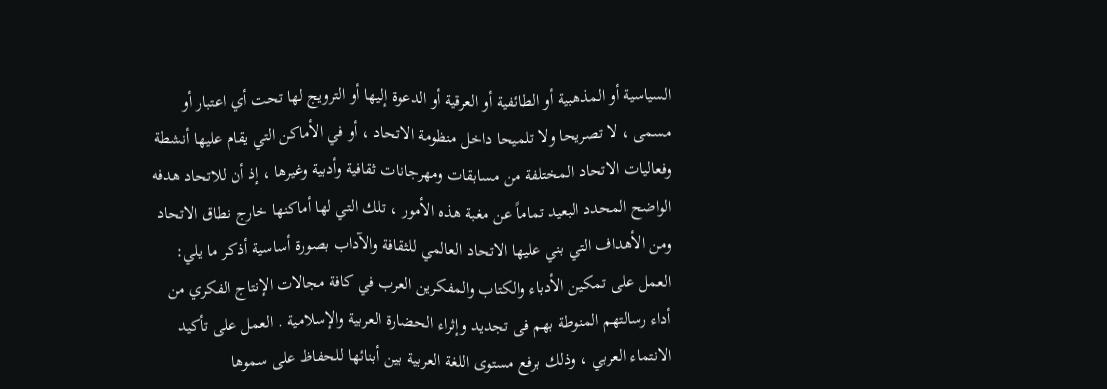السياسية أو المذهبية أو الطائفية أو العرقية أو الدعوة إليها أو الترويج لها تحت أي اعتبار أو مسمى ، لا تصريحا ولا تلميحا داخل منظومة الاتحاد ، أو في الأماكن التي يقام عليها أنشطة وفعاليات الاتحاد المختلفة من مسابقات ومهرجانات ثقافية وأدبية وغيرها ، إذ أن للاتحاد هدفه الواضح المحدد البعيد تماماً عن مغبة هذه الأمور ، تلك التي لها أماكنها خارج نطاق الاتحاد ومن الأهداف التي بني عليها الاتحاد العالمي للثقافة والآداب بصورة أساسية أذكر ما يلي: العمل على تمكين الأدباء والكتاب والمفكرين العرب في كافة مجالات الإنتاج الفكري من أداء رسالتهم المنوطة بهم فى تجديد وإثراء الحضارة العربية والإسلامية . العمل على تأكيد الانتماء العربي ، وذلك برفع مستوى اللغة العربية بين أبنائها للحفاظ على سموها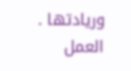وريادتها . العمل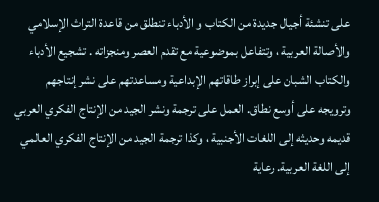على تنشئة أجيال جديدة من الكتاب و الأدباء تنطلق من قاعدة التراث الإسلامي والأصالة العربية ، وتتفاعل بموضوعية مع تقدم العصر ومنجزاته . تشجيع الأدباء والكتاب الشبان على إبراز طاقاتهم الإبداعية ومساعدتهم على نشر إنتاجهم وترويجه على أوسع نطاق. العمل على ترجمة ونشر الجيد من الإنتاج الفكري العربي قديمه وحديثه إلى اللغات الأجنبية ، وكذا ترجمة الجيد من الإنتاج الفكري العالمي إلى اللغة العربية. رعاية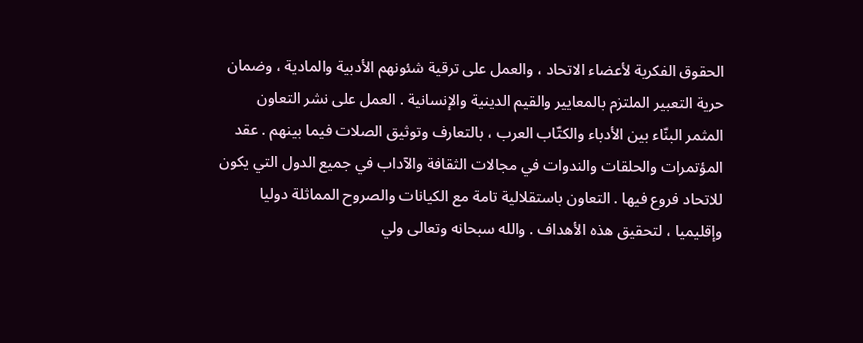الحقوق الفكرية لأعضاء الاتحاد ، والعمل على ترقية شئونهم الأدبية والمادية ، وضمان حرية التعبير الملتزم بالمعايير والقيم الدينية والإنسانية . العمل على نشر التعاون المثمر البنّاء بين الأدباء والكتّاب العرب ، بالتعارف وتوثيق الصلات فيما بينهم . عقد المؤتمرات والحلقات والندوات في مجالات الثقافة والآداب في جميع الدول التي يكون للاتحاد فروع فيها . التعاون باستقلالية تامة مع الكيانات والصروح المماثلة دوليا وإقليميا ، لتحقيق هذه الأهداف . والله سبحانه وتعالى ولي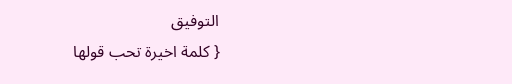التوفيق
{ كلمة اخيرة تحب قولها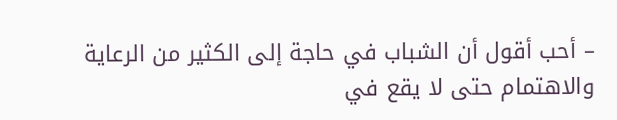– أحب أقول أن الشباب في حاجة إلى الكثير من الرعاية والاهتمام حتى لا يقع في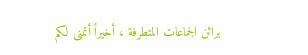براثن الجماعات المتطرفة ، أخيراً أتمنى لكم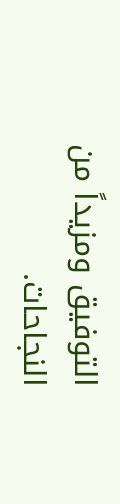التوفيق ومزيداً من النجاحات.